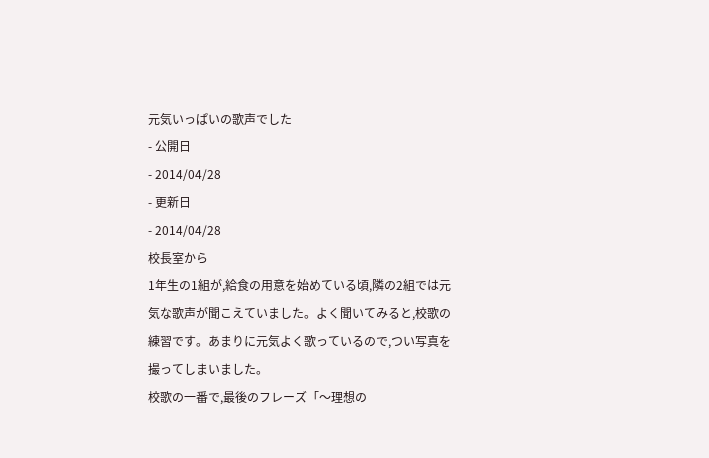元気いっぱいの歌声でした
- 公開日
- 2014/04/28
- 更新日
- 2014/04/28
校長室から
1年生の1組が,給食の用意を始めている頃,隣の2組では元気な歌声が聞こえていました。よく聞いてみると,校歌の練習です。あまりに元気よく歌っているので,つい写真を撮ってしまいました。
校歌の一番で,最後のフレーズ「〜理想の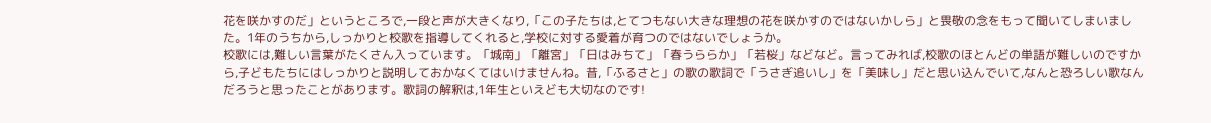花を咲かすのだ」というところで,一段と声が大きくなり,「この子たちは,とてつもない大きな理想の花を咲かすのではないかしら」と畏敬の念をもって聞いてしまいました。1年のうちから,しっかりと校歌を指導してくれると,学校に対する愛着が育つのではないでしょうか。
校歌には,難しい言葉がたくさん入っています。「城南」「離宮」「日はみちて」「春うららか」「若桜」などなど。言ってみれば,校歌のほとんどの単語が難しいのですから,子どもたちにはしっかりと説明しておかなくてはいけませんね。昔,「ふるさと」の歌の歌詞で「うさぎ追いし」を「美味し」だと思い込んでいて,なんと恐ろしい歌なんだろうと思ったことがあります。歌詞の解釈は,1年生といえども大切なのです!